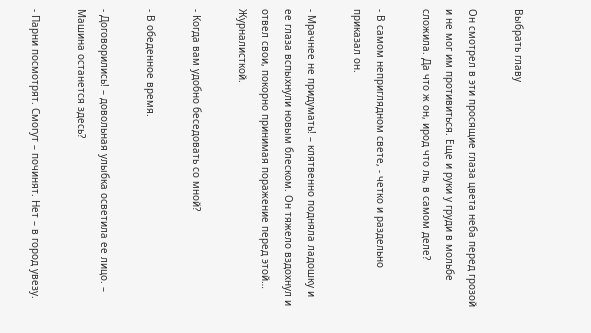Выбрать главу

Он смотрел в эти просящие глаза цвета неба перед грозой и не мог им противиться. Еще и руки у груди в мольбе сложила. Да что ж он, ирод что ль, в самом деле?

- В самом неприглядном свете, - четко и раздельно приказал он.

- Мрачнее не придумать! – клятвенно подняла ладошку и ее глаза вспыхнули новым блеском. Он тяжело вздохнул и отвел свои, покорно принимая поражение перед этой… Журналисткой.

- Когда вам удобно беседовать со мной?

- В обеденное время.

- Договорились! – довольная улыбка осветила ее лицо. – Машина останется здесь?

- Парни посмотрят. Смогут – починят. Нет – в город увезу.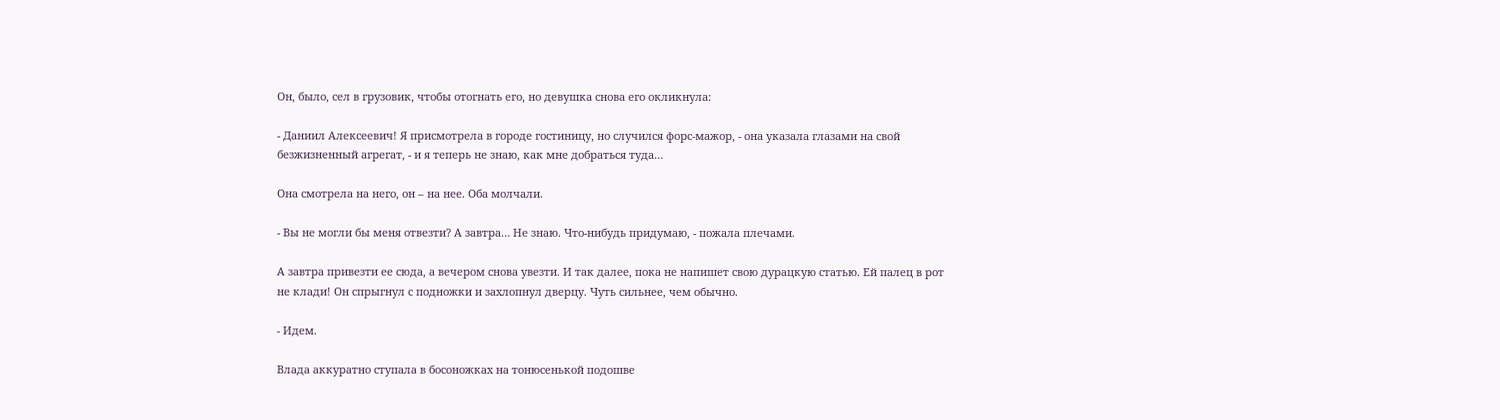Он, было, сел в грузовик, чтобы отогнать его, но девушка снова его окликнула:

- Даниил Алексеевич! Я присмотрела в городе гостиницу, но случился форс-мажор, - она указала глазами на свой безжизненный агрегат, - и я теперь не знаю, как мне добраться туда…

Она смотрела на него, он – на нее. Оба молчали.

- Вы не могли бы меня отвезти? А завтра… Не знаю. Что-нибудь придумаю, - пожала плечами.

А завтра привезти ее сюда, а вечером снова увезти. И так далее, пока не напишет свою дурацкую статью. Ей палец в рот не клади! Он спрыгнул с подножки и захлопнул дверцу. Чуть сильнее, чем обычно.

- Идем.

Влада аккуратно ступала в босоножках на тонюсенькой подошве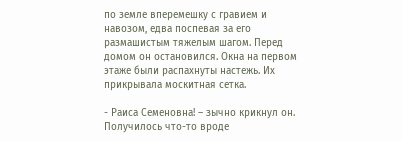по земле вперемешку с гравием и навозом, едва поспевая за его размашистым тяжелым шагом. Перед домом он остановился. Окна на первом этаже были распахнуты настежь. Их прикрывала москитная сетка.

- Раиса Семеновна! – зычно крикнул он. Получилось что-то вроде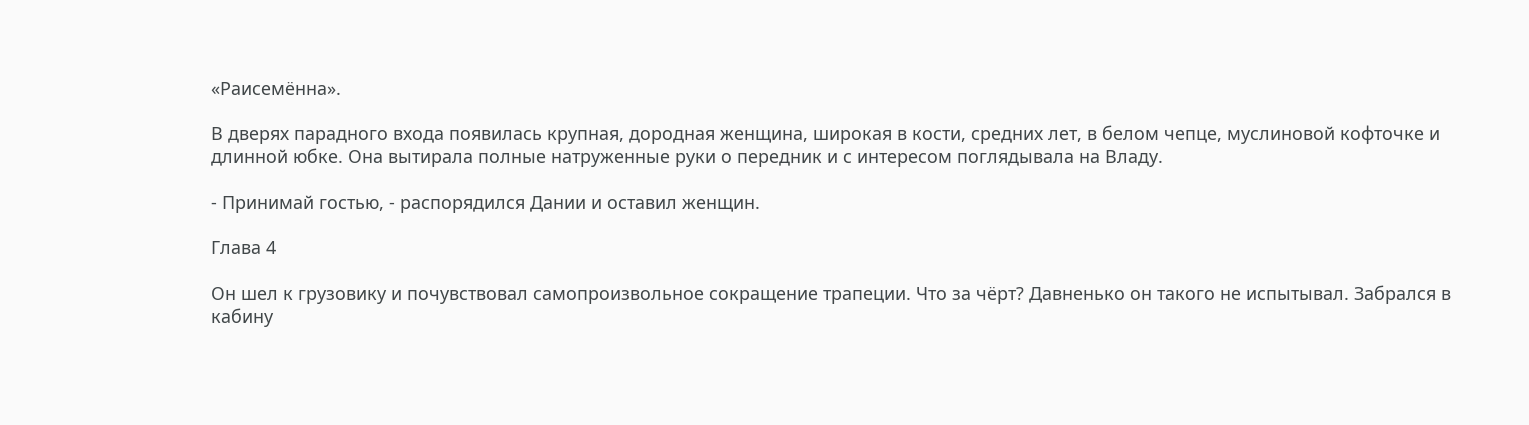«Раисемённа».

В дверях парадного входа появилась крупная, дородная женщина, широкая в кости, средних лет, в белом чепце, муслиновой кофточке и длинной юбке. Она вытирала полные натруженные руки о передник и с интересом поглядывала на Владу.

- Принимай гостью, - распорядился Дании и оставил женщин.

Глава 4

Он шел к грузовику и почувствовал самопроизвольное сокращение трапеции. Что за чёрт? Давненько он такого не испытывал. Забрался в кабину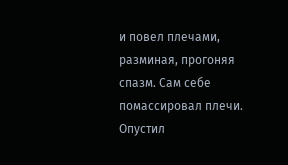и повел плечами, разминая, прогоняя спазм. Сам себе помассировал плечи. Опустил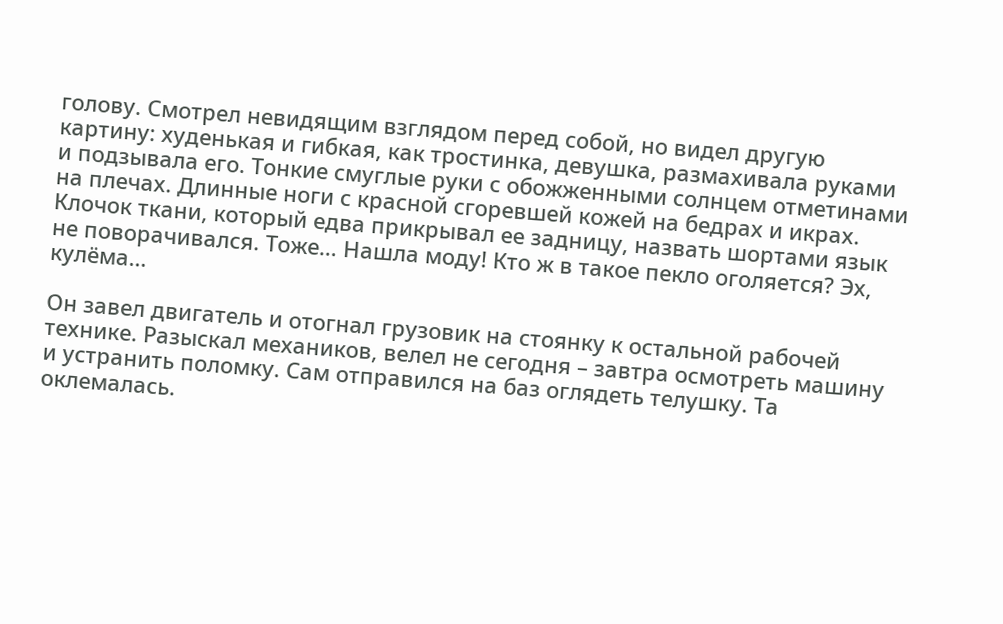голову. Смотрел невидящим взглядом перед собой, но видел другую картину: худенькая и гибкая, как тростинка, девушка, размахивала руками и подзывала его. Тонкие смуглые руки с обожженными солнцем отметинами на плечах. Длинные ноги с красной сгоревшей кожей на бедрах и икрах. Клочок ткани, который едва прикрывал ее задницу, назвать шортами язык не поворачивался. Тоже… Нашла моду! Кто ж в такое пекло оголяется? Эх, кулёма…

Он завел двигатель и отогнал грузовик на стоянку к остальной рабочей технике. Разыскал механиков, велел не сегодня – завтра осмотреть машину и устранить поломку. Сам отправился на баз оглядеть телушку. Та оклемалась.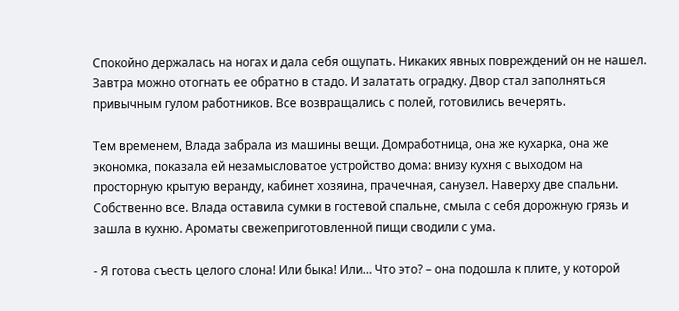Спокойно держалась на ногах и дала себя ощупать. Никаких явных повреждений он не нашел. Завтра можно отогнать ее обратно в стадо. И залатать оградку. Двор стал заполняться привычным гулом работников. Все возвращались с полей, готовились вечерять.

Тем временем, Влада забрала из машины вещи. Домработница, она же кухарка, она же экономка, показала ей незамысловатое устройство дома: внизу кухня с выходом на просторную крытую веранду, кабинет хозяина, прачечная, санузел. Наверху две спальни. Собственно все. Влада оставила сумки в гостевой спальне, смыла с себя дорожную грязь и зашла в кухню. Ароматы свежеприготовленной пищи сводили с ума.

- Я готова съесть целого слона! Или быка! Или… Что это? – она подошла к плите, у которой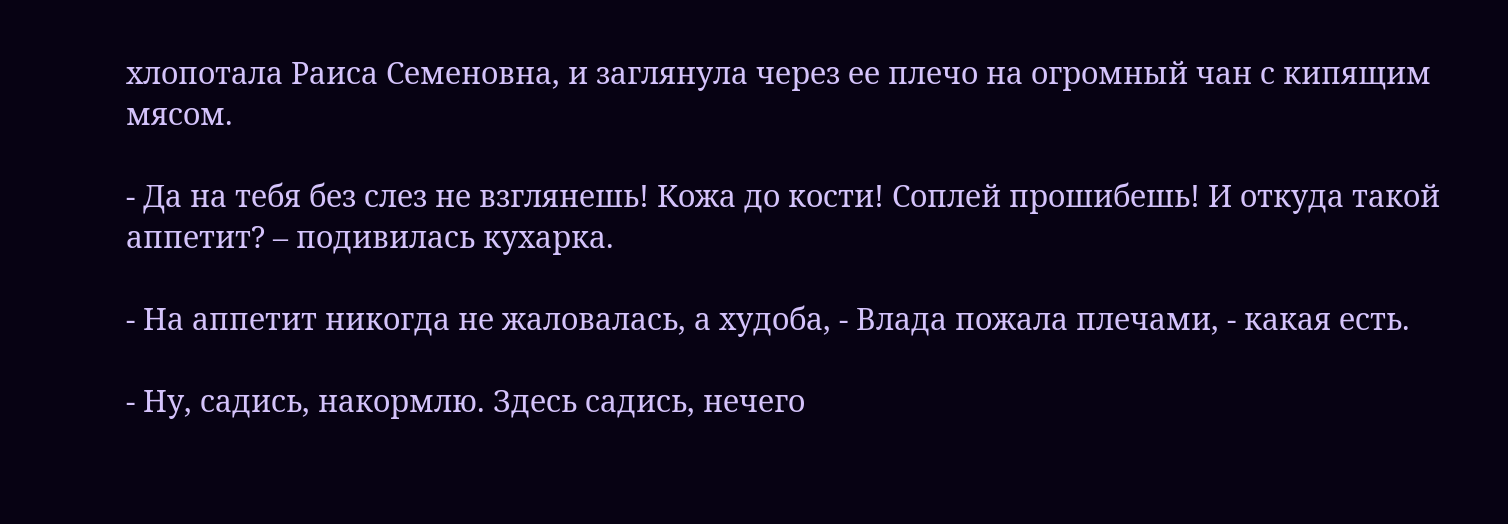хлопотала Раиса Семеновна, и заглянула через ее плечо на огромный чан с кипящим мясом.

- Да на тебя без слез не взглянешь! Кожа до кости! Соплей прошибешь! И откуда такой аппетит? – подивилась кухарка.

- На аппетит никогда не жаловалась, а худоба, - Влада пожала плечами, - какая есть.

- Ну, садись, накормлю. Здесь садись, нечего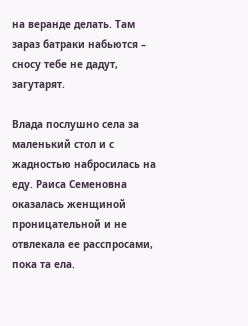на веранде делать. Там зараз батраки набьются – сносу тебе не дадут, загутарят.

Влада послушно села за маленький стол и с жадностью набросилась на еду. Раиса Семеновна оказалась женщиной проницательной и не отвлекала ее расспросами, пока та ела.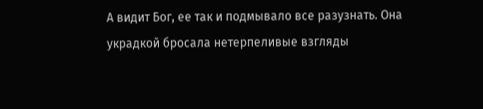А видит Бог, ее так и подмывало все разузнать. Она украдкой бросала нетерпеливые взгляды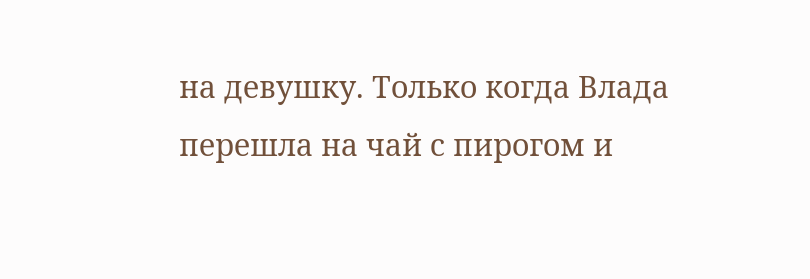на девушку. Только когда Влада перешла на чай с пирогом и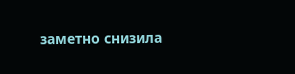заметно снизила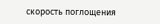скорость поглощения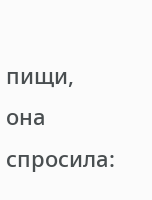пищи, она спросила: